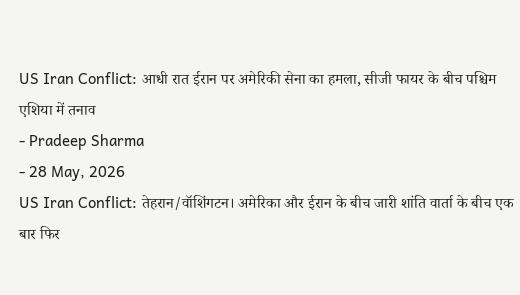US Iran Conflict: आधी रात ईरान पर अमेरिकी सेना का हमला, सीजी फायर के बीच पश्चिम एशिया में तनाव
- Pradeep Sharma
- 28 May, 2026
US Iran Conflict: तेहरान/वॉशिंगटन। अमेरिका और ईरान के बीच जारी शांति वार्ता के बीच एक बार फिर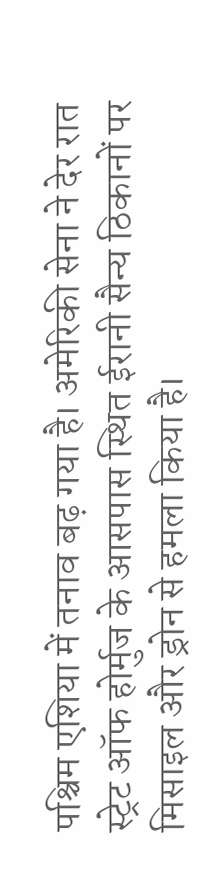पश्चिम एशिया में तनाव बढ़ गया है। अमेरिकी सेना ने देर रात स्ट्रेट ऑफ होर्मुज के आसपास स्थित ईरानी सैन्य ठिकानों पर मिसाइल और ड्रोन से हमला किया है।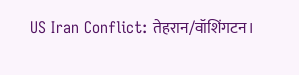US Iran Conflict: तेहरान/वॉशिंगटन।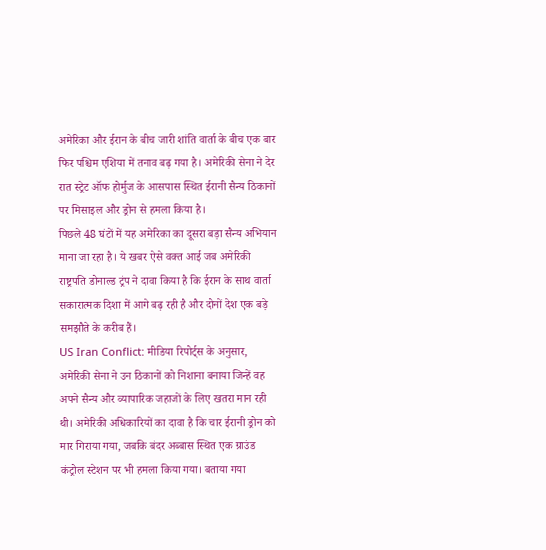अमेरिका और ईरान के बीच जारी शांति वार्ता के बीच एक बार फिर पश्चिम एशिया में तनाव बढ़ गया है। अमेरिकी सेना ने देर रात स्ट्रेट ऑफ होर्मुज के आसपास स्थित ईरानी सैन्य ठिकानों पर मिसाइल और ड्रोन से हमला किया है।
पिछले 48 घंटों में यह अमेरिका का दूसरा बड़ा सैन्य अभियान माना जा रहा है। ये खबर ऐसे वक्त आई जब अमेरिकी राष्ट्रपति डोनाल्ड ट्रंप ने दावा किया है कि ईरान के साथ वार्ता सकारात्मक दिशा में आगे बढ़ रही है और दोनों देश एक बड़े समझौते के करीब हैं।
US Iran Conflict: मीडिया रिपोर्ट्स के अनुसार, अमेरिकी सेना ने उन ठिकानों को निशाना बनाया जिन्हें वह अपने सैन्य और व्यापारिक जहाजों के लिए खतरा मान रही थी। अमेरिकी अधिकारियों का दावा है कि चार ईरानी ड्रोन को मार गिराया गया, जबकि बंदर अब्बास स्थित एक ग्राउंड कंट्रोल स्टेशन पर भी हमला किया गया। बताया गया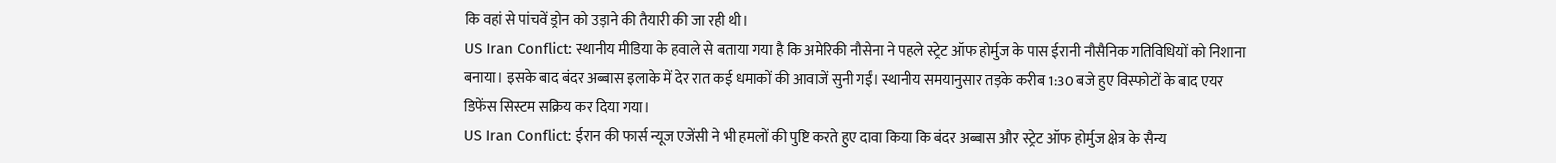कि वहां से पांचवें ड्रोन को उड़ाने की तैयारी की जा रही थी।
US Iran Conflict: स्थानीय मीडिया के हवाले से बताया गया है कि अमेरिकी नौसेना ने पहले स्ट्रेट ऑफ होर्मुज के पास ईरानी नौसैनिक गतिविधियों को निशाना बनाया। इसके बाद बंदर अब्बास इलाके में देर रात कई धमाकों की आवाजें सुनी गईं। स्थानीय समयानुसार तड़के करीब 1:30 बजे हुए विस्फोटों के बाद एयर डिफेंस सिस्टम सक्रिय कर दिया गया।
US Iran Conflict: ईरान की फार्स न्यूज एजेंसी ने भी हमलों की पुष्टि करते हुए दावा किया कि बंदर अब्बास और स्ट्रेट ऑफ होर्मुज क्षेत्र के सैन्य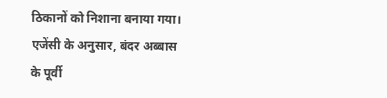ठिकानों को निशाना बनाया गया। एजेंसी के अनुसार, बंदर अब्बास के पूर्वी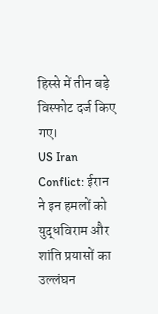हिस्से में तीन बड़े विस्फोट दर्ज किए गए।
US Iran Conflict: ईरान ने इन हमलों को युद्धविराम और शांति प्रयासों का उल्लंघन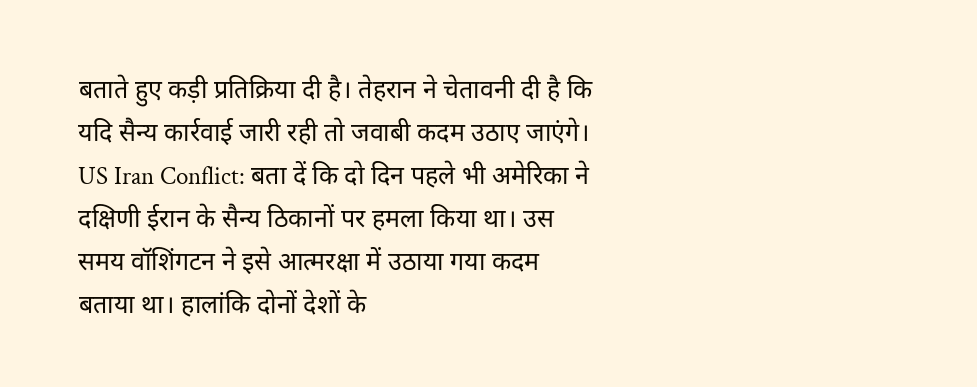बताते हुए कड़ी प्रतिक्रिया दी है। तेहरान ने चेतावनी दी है कि यदि सैन्य कार्रवाई जारी रही तो जवाबी कदम उठाए जाएंगे।
US Iran Conflict: बता दें कि दो दिन पहले भी अमेरिका ने दक्षिणी ईरान के सैन्य ठिकानों पर हमला किया था। उस समय वॉशिंगटन ने इसे आत्मरक्षा में उठाया गया कदम बताया था। हालांकि दोनों देशों के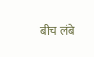बीच लंबे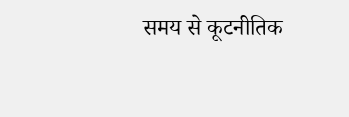समय से कूटनीतिक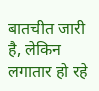बातचीत जारी है, लेकिन लगातार हो रहे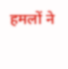हमलों ने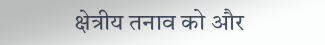क्षेत्रीय तनाव को और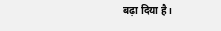बढ़ा दिया है।